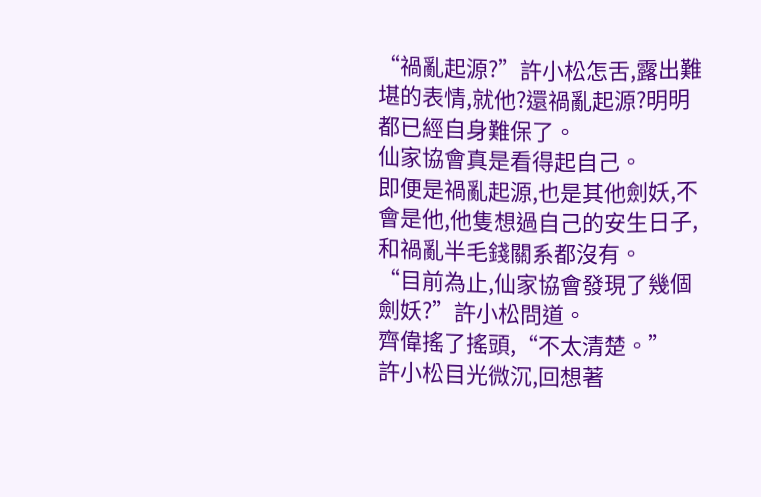“禍亂起源?”許小松怎舌,露出難堪的表情,就他?還禍亂起源?明明都已經自身難保了。
仙家協會真是看得起自己。
即便是禍亂起源,也是其他劍妖,不會是他,他隻想過自己的安生日子,和禍亂半毛錢關系都沒有。
“目前為止,仙家協會發現了幾個劍妖?”許小松問道。
齊偉搖了搖頭,“不太清楚。”
許小松目光微沉,回想著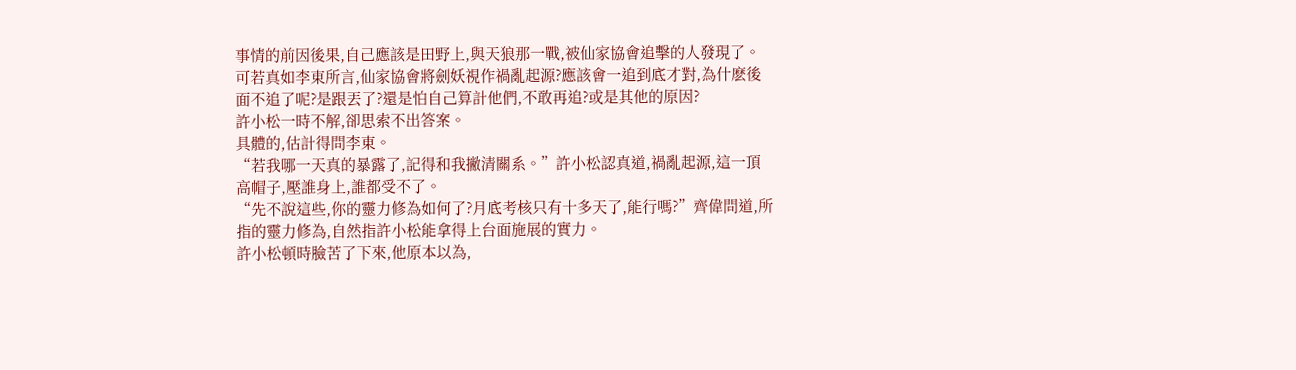事情的前因後果,自己應該是田野上,與天狼那一戰,被仙家協會追擊的人發現了。
可若真如李東所言,仙家協會將劍妖視作禍亂起源?應該會一追到底才對,為什麽後面不追了呢?是跟丟了?還是怕自己算計他們,不敢再追?或是其他的原因?
許小松一時不解,卻思索不出答案。
具體的,估計得問李東。
“若我哪一天真的暴露了,記得和我撇清關系。”許小松認真道,禍亂起源,這一頂高帽子,壓誰身上,誰都受不了。
“先不說這些,你的靈力修為如何了?月底考核只有十多天了,能行嗎?”齊偉問道,所指的靈力修為,自然指許小松能拿得上台面施展的實力。
許小松頓時臉苦了下來,他原本以為,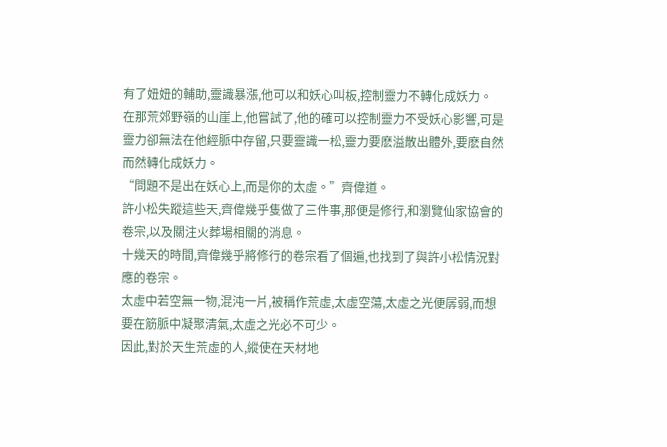有了妞妞的輔助,靈識暴漲,他可以和妖心叫板,控制靈力不轉化成妖力。
在那荒郊野嶺的山崖上,他嘗試了,他的確可以控制靈力不受妖心影響,可是靈力卻無法在他經脈中存留,只要靈識一松,靈力要麽溢散出體外,要麽自然而然轉化成妖力。
“問題不是出在妖心上,而是你的太虛。”齊偉道。
許小松失蹤這些天,齊偉幾乎隻做了三件事,那便是修行,和瀏覽仙家協會的卷宗,以及關注火葬場相關的消息。
十幾天的時間,齊偉幾乎將修行的卷宗看了個遍,也找到了與許小松情況對應的卷宗。
太虛中若空無一物,混沌一片,被稱作荒虛,太虛空蕩,太虛之光便孱弱,而想要在筋脈中凝聚清氣,太虛之光必不可少。
因此,對於天生荒虛的人,縱使在天材地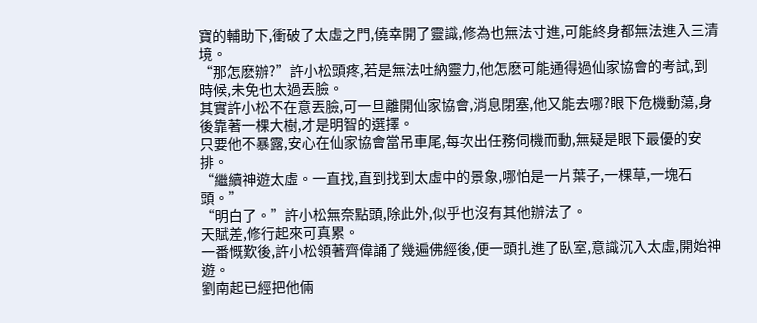寶的輔助下,衝破了太虛之門,僥幸開了靈識,修為也無法寸進,可能終身都無法進入三清境。
“那怎麽辦?”許小松頭疼,若是無法吐納靈力,他怎麽可能通得過仙家協會的考試,到時候,未免也太過丟臉。
其實許小松不在意丟臉,可一旦離開仙家協會,消息閉塞,他又能去哪?眼下危機動蕩,身後靠著一棵大樹,才是明智的選擇。
只要他不暴露,安心在仙家協會當吊車尾,每次出任務伺機而動,無疑是眼下最優的安排。
“繼續神遊太虛。一直找,直到找到太虛中的景象,哪怕是一片葉子,一棵草,一塊石頭。”
“明白了。”許小松無奈點頭,除此外,似乎也沒有其他辦法了。
天賦差,修行起來可真累。
一番慨歎後,許小松領著齊偉誦了幾遍佛經後,便一頭扎進了臥室,意識沉入太虛,開始神遊。
劉南起已經把他倆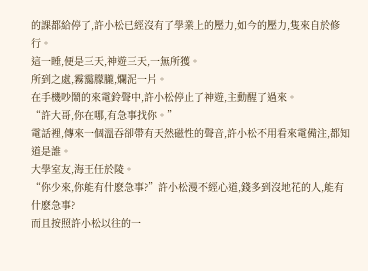的課都給停了,許小松已經沒有了學業上的壓力,如今的壓力,隻來自於修行。
這一睡,便是三天,神遊三天,一無所獲。
所到之處,霧靄朦朧,爛泥一片。
在手機吵鬧的來電鈴聲中,許小松停止了神遊,主動醒了過來。
“許大哥,你在哪,有急事找你。”
電話裡,傳來一個溫吞卻帶有天然磁性的聲音,許小松不用看來電備注,都知道是誰。
大學室友,海王任於陵。
“你少來,你能有什麽急事?”許小松漫不經心道,錢多到沒地花的人,能有什麽急事?
而且按照許小松以往的一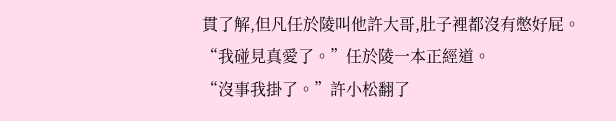貫了解,但凡任於陵叫他許大哥,肚子裡都沒有憋好屁。
“我碰見真愛了。”任於陵一本正經道。
“沒事我掛了。”許小松翻了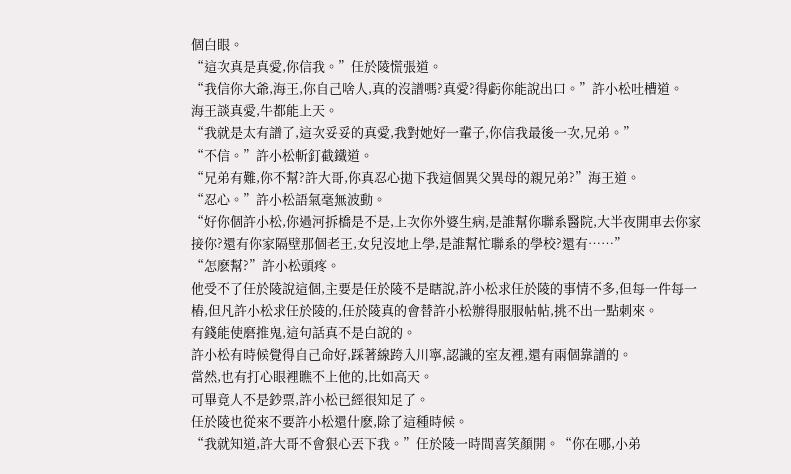個白眼。
“這次真是真愛,你信我。”任於陵慌張道。
“我信你大爺,海王,你自己啥人,真的沒譜嗎?真愛?得虧你能說出口。”許小松吐槽道。
海王談真愛,牛都能上天。
“我就是太有譜了,這次妥妥的真愛,我對她好一輩子,你信我最後一次,兄弟。”
“不信。”許小松斬釘截鐵道。
“兄弟有難,你不幫?許大哥,你真忍心拋下我這個異父異母的親兄弟?”海王道。
“忍心。”許小松語氣毫無波動。
“好你個許小松,你過河拆橋是不是,上次你外婆生病,是誰幫你聯系醫院,大半夜開車去你家接你?還有你家隔壁那個老王,女兒沒地上學,是誰幫忙聯系的學校?還有……”
“怎麽幫?”許小松頭疼。
他受不了任於陵說這個,主要是任於陵不是瞎說,許小松求任於陵的事情不多,但每一件每一樁,但凡許小松求任於陵的,任於陵真的會替許小松辦得服服帖帖,挑不出一點刺來。
有錢能使磨推鬼,這句話真不是白說的。
許小松有時候覺得自己命好,踩著線跨入川寧,認識的室友裡,還有兩個靠譜的。
當然,也有打心眼裡瞧不上他的,比如高天。
可畢竟人不是鈔票,許小松已經很知足了。
任於陵也從來不要許小松還什麽,除了這種時候。
“我就知道,許大哥不會狠心丟下我。”任於陵一時間喜笑顏開。“你在哪,小弟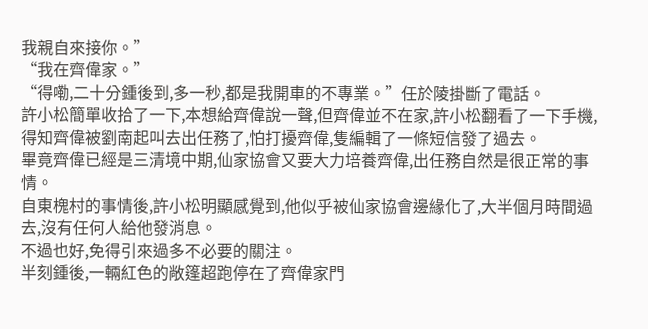我親自來接你。”
“我在齊偉家。”
“得嘞,二十分鍾後到,多一秒,都是我開車的不專業。”任於陵掛斷了電話。
許小松簡單收拾了一下,本想給齊偉說一聲,但齊偉並不在家,許小松翻看了一下手機,得知齊偉被劉南起叫去出任務了,怕打擾齊偉,隻編輯了一條短信發了過去。
畢竟齊偉已經是三清境中期,仙家協會又要大力培養齊偉,出任務自然是很正常的事情。
自東槐村的事情後,許小松明顯感覺到,他似乎被仙家協會邊緣化了,大半個月時間過去,沒有任何人給他發消息。
不過也好,免得引來過多不必要的關注。
半刻鍾後,一輛紅色的敞篷超跑停在了齊偉家門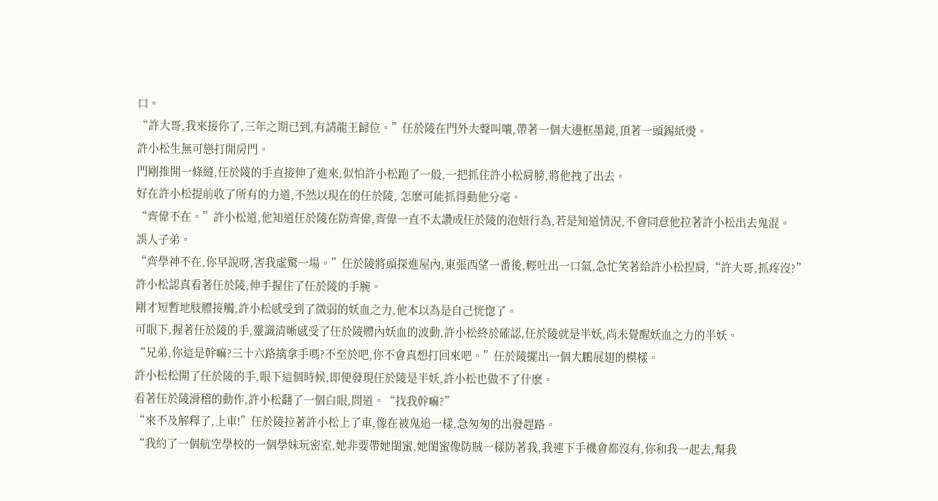口。
“許大哥,我來接你了,三年之期已到,有請龍王歸位。”任於陵在門外大聲叫嚷,帶著一個大邊框墨鏡,頂著一頭錫紙燙。
許小松生無可戀打開房門。
門剛推開一條縫,任於陵的手直接伸了進來,似怕許小松跑了一般,一把抓住許小松肩膀,將他拽了出去。
好在許小松提前收了所有的力道,不然以現在的任於陵, 怎麽可能抓得動他分毫。
“齊偉不在。”許小松道,他知道任於陵在防齊偉,齊偉一直不太讚成任於陵的泡妞行為,若是知道情況,不會同意他拉著許小松出去鬼混。
誤人子弟。
“齊學神不在,你早說呀,害我虛驚一場。”任於陵將頭探進屋內,東張西望一番後,輕吐出一口氣,急忙笑著給許小松捏肩,“許大哥,抓疼沒?”
許小松認真看著任於陵,伸手握住了任於陵的手腕。
剛才短暫地肢體接觸,許小松感受到了微弱的妖血之力,他本以為是自己恍惚了。
可眼下,握著任於陵的手,靈識清晰感受了任於陵體內妖血的波動,許小松終於確認,任於陵就是半妖,尚未覺醒妖血之力的半妖。
“兄弟,你這是幹嘛?三十六路擒拿手嗎?不至於吧,你不會真想打回來吧。”任於陵擺出一個大鵬展翅的模樣。
許小松松開了任於陵的手,眼下這個時候,即便發現任於陵是半妖,許小松也做不了什麽。
看著任於陵滑稽的動作,許小松翻了一個白眼,問道。“找我幹嘛?”
“來不及解釋了,上車!”任於陵拉著許小松上了車,像在被鬼追一樣,急匆匆的出發趕路。
“我約了一個航空學校的一個學妹玩密室,她非要帶她閨蜜,她閨蜜像防賊一樣防著我,我連下手機會都沒有,你和我一起去,幫我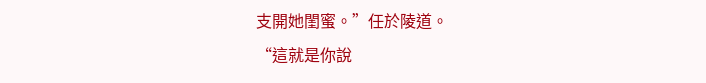支開她閨蜜。”任於陵道。
“這就是你說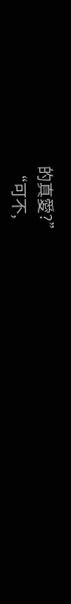的真愛?”
“可不,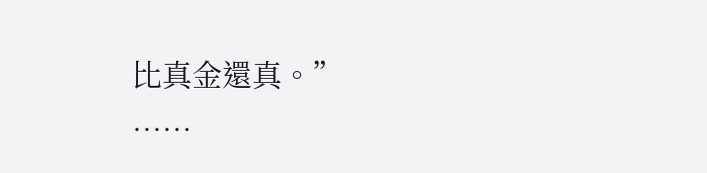比真金還真。”
……